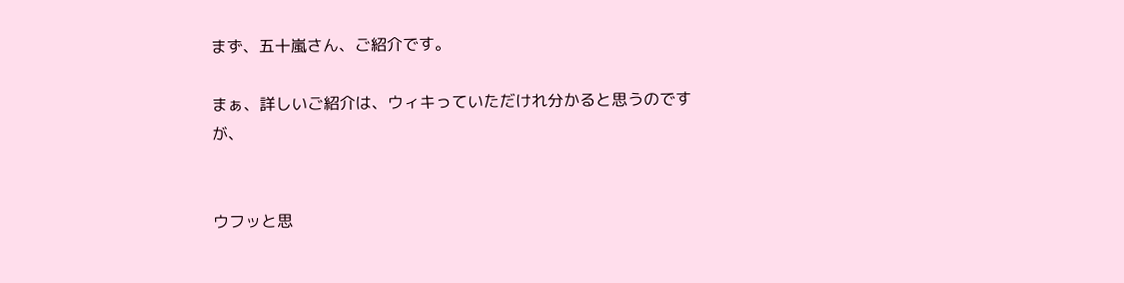まず、五十嵐さん、ご紹介です。

まぁ、詳しいご紹介は、ウィキっていただけれ分かると思うのですが、


ウフッと思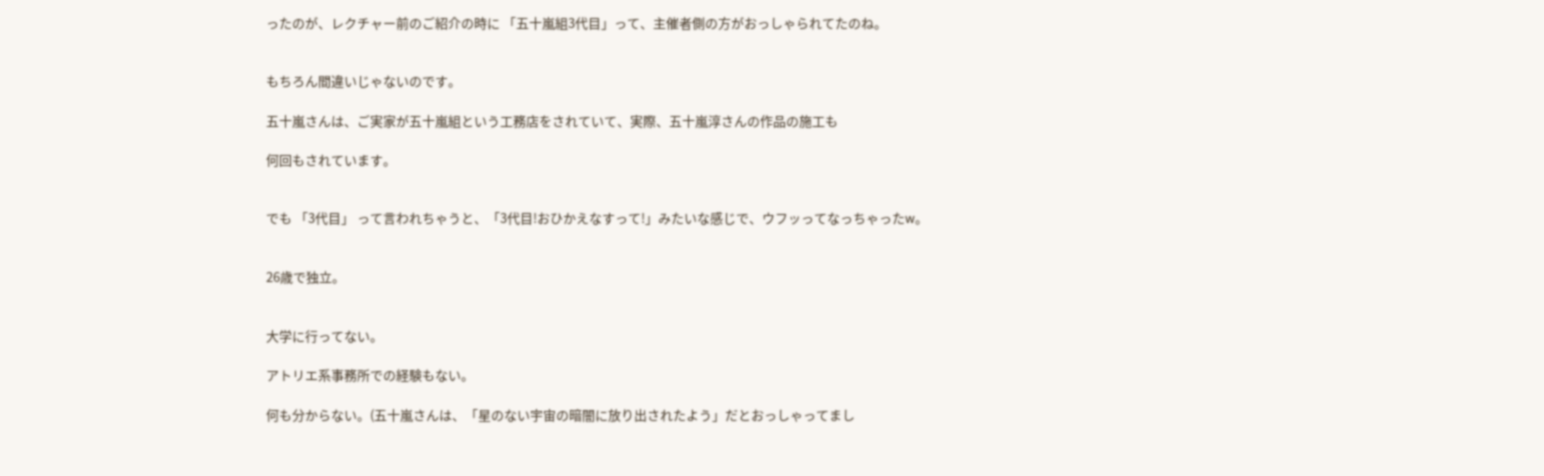ったのが、レクチャー前のご紹介の時に 「五十嵐組3代目」って、主催者側の方がおっしゃられてたのね。


もちろん間違いじゃないのです。

五十嵐さんは、ご実家が五十嵐組という工務店をされていて、実際、五十嵐淳さんの作品の施工も

何回もされています。


でも 「3代目」 って言われちゃうと、「3代目!おひかえなすって!」みたいな感じで、ウフッってなっちゃったw。


26歳で独立。


大学に行ってない。

アトリエ系事務所での経験もない。

何も分からない。(五十嵐さんは、「星のない宇宙の暗闇に放り出されたよう」だとおっしゃってまし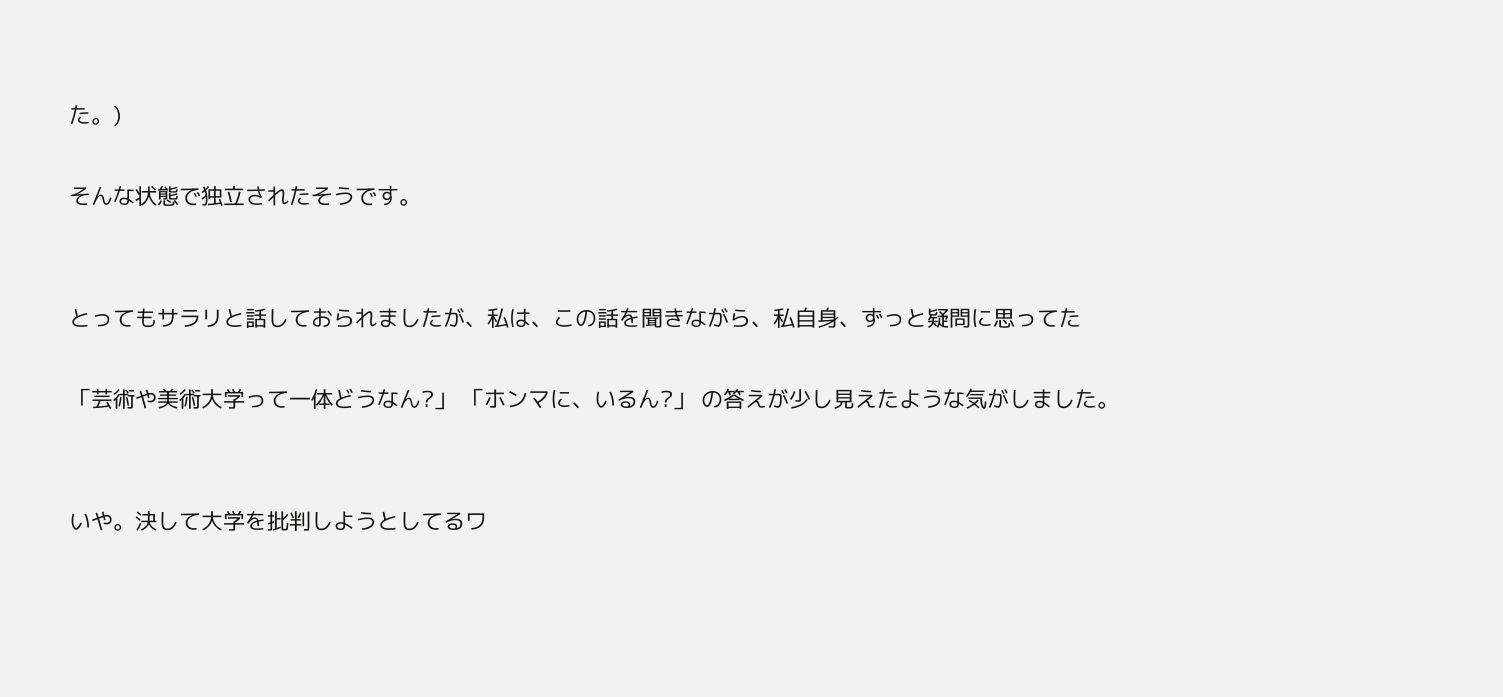た。)

そんな状態で独立されたそうです。


とってもサラリと話しておられましたが、私は、この話を聞きながら、私自身、ずっと疑問に思ってた

「芸術や美術大学って一体どうなん?」 「ホンマに、いるん?」 の答えが少し見えたような気がしました。


いや。決して大学を批判しようとしてるワ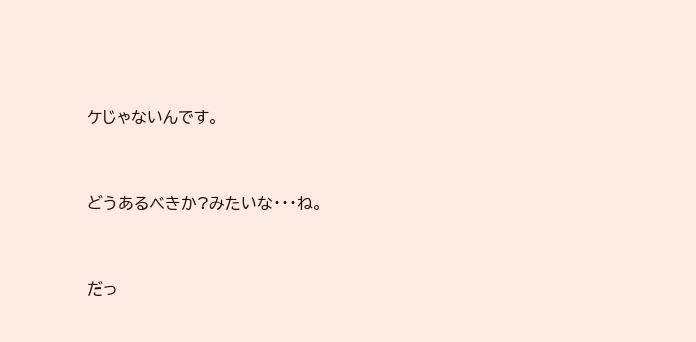ケじゃないんです。


どうあるべきか?みたいな・・・ね。


だっ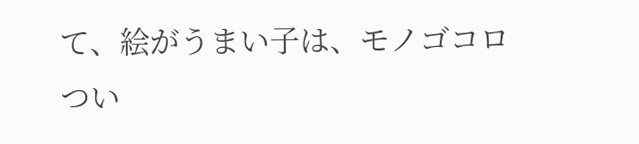て、絵がうまい子は、モノゴコロつい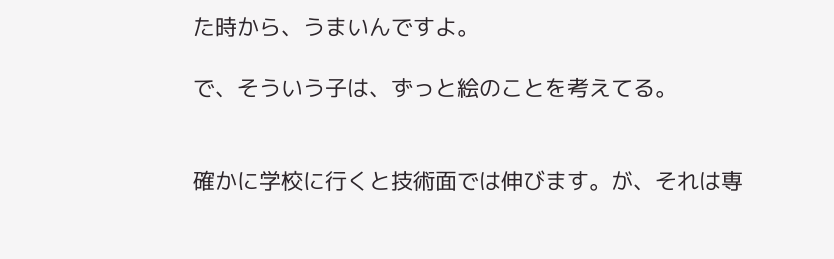た時から、うまいんですよ。

で、そういう子は、ずっと絵のことを考えてる。


確かに学校に行くと技術面では伸びます。が、それは専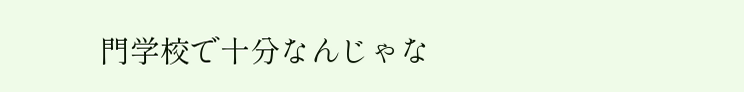門学校で十分なんじゃな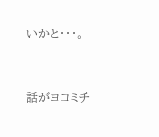いかと・・・。


話がヨコミチ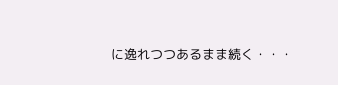に逸れつつあるまま続く・・・